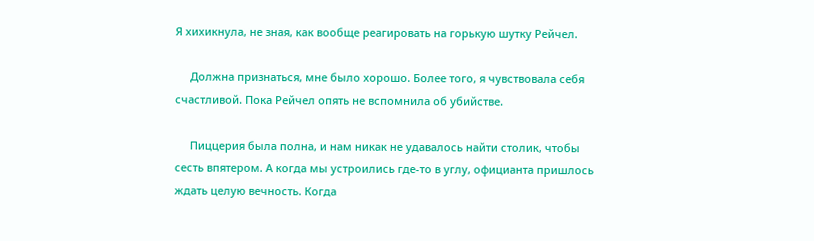Я хихикнула, не зная, как вообще реагировать на горькую шутку Рейчел.

     Должна признаться, мне было хорошо. Более того, я чувствовала себя счастливой. Пока Рейчел опять не вспомнила об убийстве.

     Пиццерия была полна, и нам никак не удавалось найти столик, чтобы сесть впятером. А когда мы устроились где-то в углу, официанта пришлось ждать целую вечность. Когда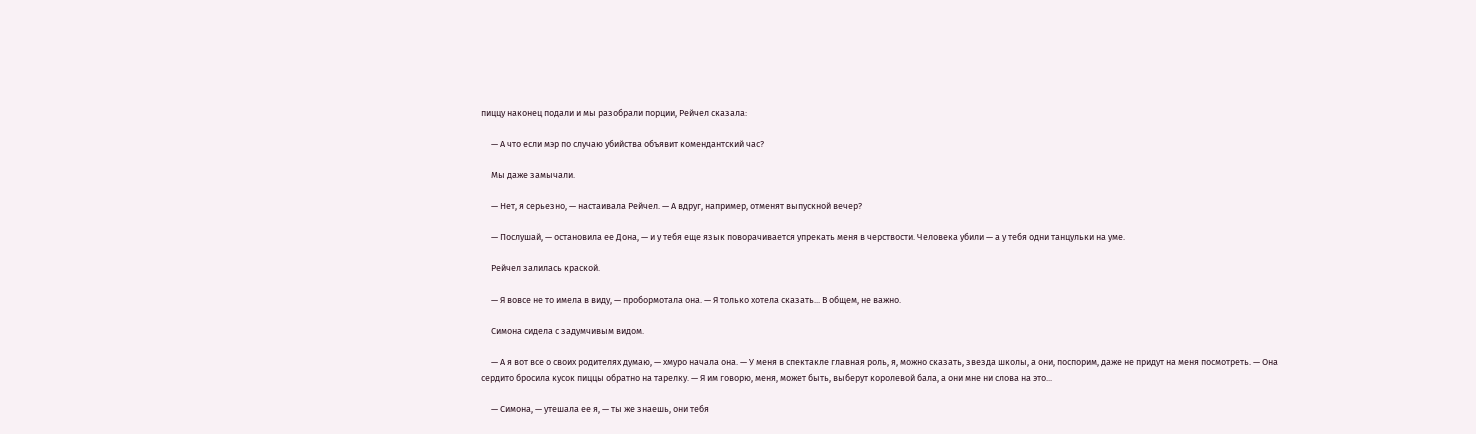пиццу наконец подали и мы разобрали порции, Рейчел сказала:

     — А что если мэр по случаю убийства объявит комендантский час?

     Мы даже замычали.

     — Нет, я серьезно, — настаивала Рейчел. — А вдруг, например, отменят выпускной вечер?

     — Послушай, — остановила ее Дона, — и у тебя еще язык поворачивается упрекать меня в черствости. Человека убили — а у тебя одни танцульки на уме.

     Рейчел залилась краской.

     — Я вовсе не то имела в виду, — пробормотала она. — Я только хотела сказать... В общем, не важно.

     Симона сидела с задумчивым видом.

     — А я вот все о своих родителях думаю, — хмуро начала она. — У меня в спектакле главная роль, я, можно сказать, звезда школы, а они, поспорим, даже не придут на меня посмотреть. — Она сердито бросила кусок пиццы обратно на тарелку. — Я им говорю, меня, может быть, выберут королевой бала, а они мне ни слова на это...

     — Симона, — утешала ее я, — ты же знаешь, они тебя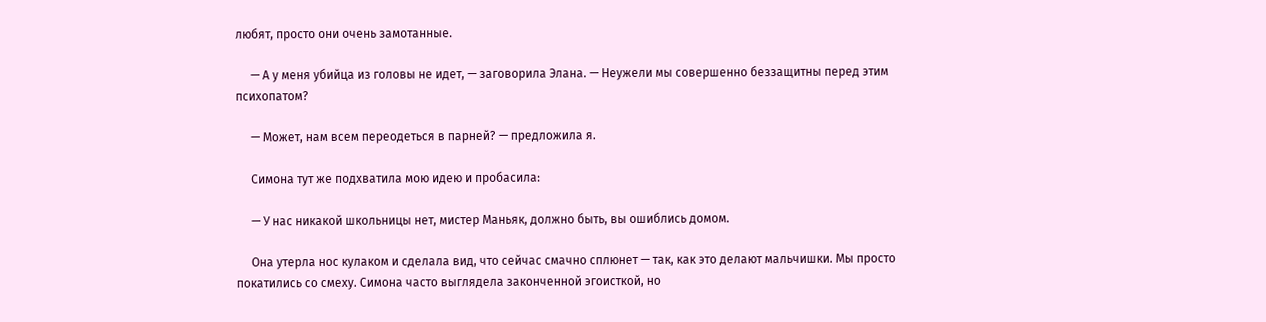любят, просто они очень замотанные.

     — А у меня убийца из головы не идет, — заговорила Элана. — Неужели мы совершенно беззащитны перед этим психопатом?

     — Может, нам всем переодеться в парней? — предложила я.

     Симона тут же подхватила мою идею и пробасила:

     — У нас никакой школьницы нет, мистер Маньяк, должно быть, вы ошиблись домом.

     Она утерла нос кулаком и сделала вид, что сейчас смачно сплюнет — так, как это делают мальчишки. Мы просто покатились со смеху. Симона часто выглядела законченной эгоисткой, но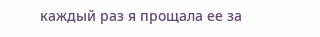каждый раз я прощала ее за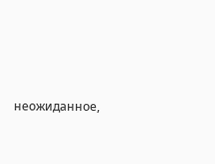неожиданное,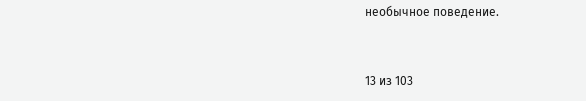необычное поведение.



13 из 103